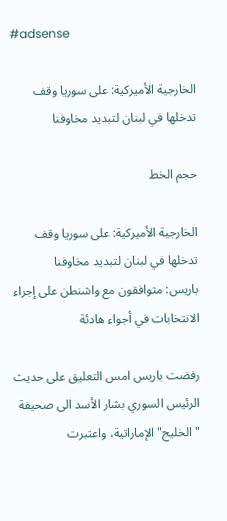#adsense

الخارجية الأميركية: على سوريا وقف تدخلها في لبنان لتبديد مخاوفنا

حجم الخط

الخارجية الأميركية: على سوريا وقف تدخلها في لبنان لتبديد مخاوفنا
باريس: متوافقون مع واشنطن على إجراء الانتخابات في أجواء هادئة

رفضت باريس امس التعليق على حديث الرئيس السوري بشار الأسد الى صحيفة "الخليج" الإماراتية، واعتبرت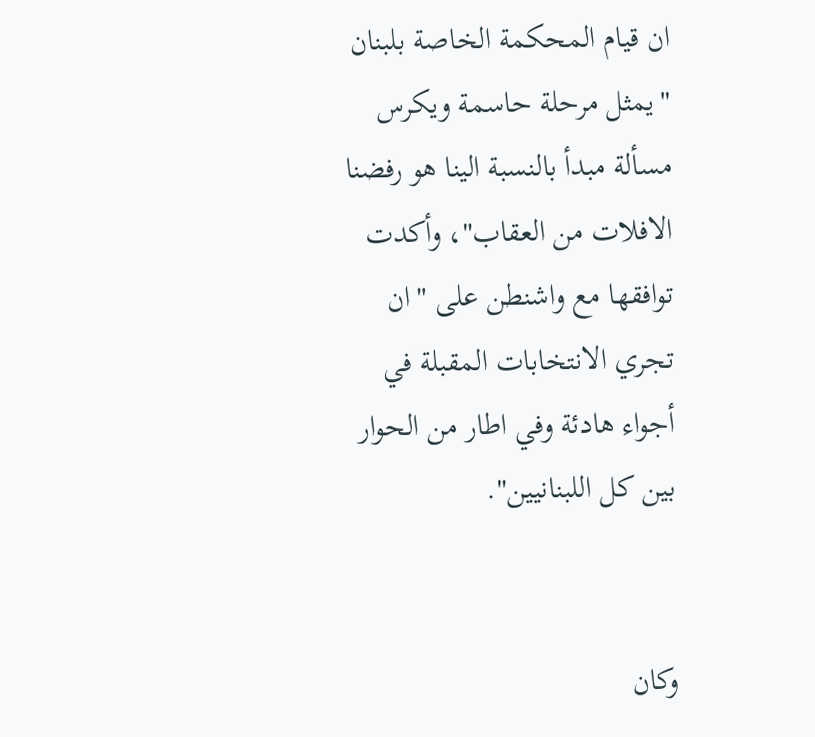ان قيام المحكمة الخاصة بلبنان "يمثل مرحلة حاسمة ويكرس مسألة مبدأ بالنسبة الينا هو رفضنا الافلات من العقاب"، وأكدت توافقها مع واشنطن على "ان تجري الانتخابات المقبلة في أجواء هادئة وفي اطار من الحوار بين كل اللبنانيين".


وكان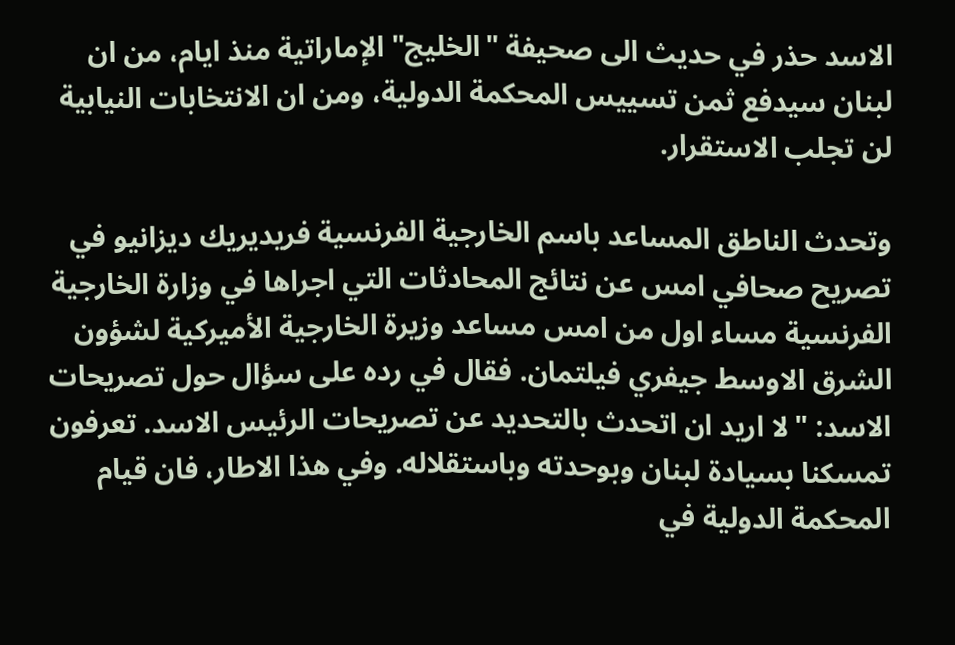الاسد حذر في حديث الى صحيفة "الخليج" الإماراتية منذ ايام، من ان لبنان سيدفع ثمن تسييس المحكمة الدولية، ومن ان الانتخابات النيابية لن تجلب الاستقرار.

وتحدث الناطق المساعد باسم الخارجية الفرنسية فريديريك ديزانيو في تصريح صحافي امس عن نتائج المحادثات التي اجراها في وزارة الخارجية الفرنسية مساء اول من امس مساعد وزيرة الخارجية الأميركية لشؤون الشرق الاوسط جيفري فيلتمان. فقال في رده على سؤال حول تصريحات الاسد: "لا اريد ان اتحدث بالتحديد عن تصريحات الرئيس الاسد. تعرفون تمسكنا بسيادة لبنان وبوحدته وباستقلاله. وفي هذا الاطار، فان قيام المحكمة الدولية في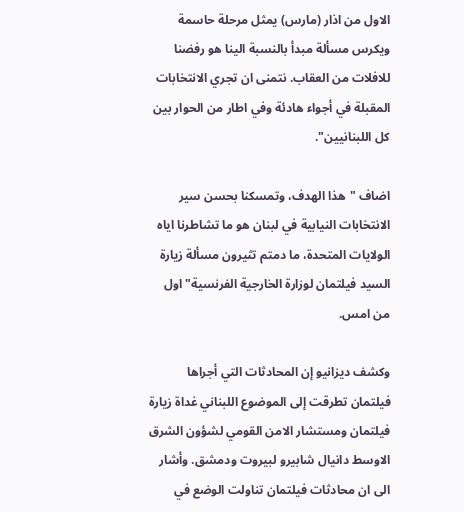الاول من اذار (مارس) يمثل مرحلة حاسمة ويكرس مسألة مبدأ بالنسبة الينا هو رفضنا للافلات من العقاب. نتمنى ان تجري الانتخابات المقبلة في أجواء هادئة وفي اطار من الحوار بين كل اللبنانيين".

اضاف "هذا الهدف، وتمسكنا بحسن سير الانتخابات النيابية في لبنان هو ما تشاطرنا اياه الولايات المتحدة، ما دمتم تثيرون مسألة زيارة السيد فيلتمان لوزارة الخارجية الفرنسية" اول من امس.

وكشف ديزانيو إن المحادثات التي أجراها فيلتمان تطرقت إلى الموضوع اللبناني غداة زيارة فيلتمان ومستشار الامن القومي لشؤون الشرق الاوسط دانيال شابيرو لبيروت ودمشق. وأشار الى ان محادثات فيلتمان تناولت الوضع في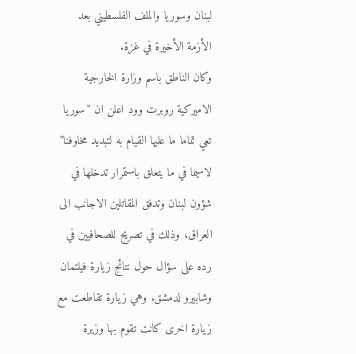لبنان وسوريا والملف الفلسطيني بعد الأزمة الأخيرة في غزة.
وكان الناطق باسم وزارة الخارجية الاميركية روبرت وود اعلن ان "سوريا تعي تماما ما عليها القيام به لتبديد مخاوفنا" لاسيما في ما يتعلق باستمرار تدخلها في شؤون لبنان وتدفق المقاتلين الاجانب الى العراق، وذلك في تصريح للصحافيين في رده على سؤال حول نتائج زيارة فيلتمان وشابيرو لدمشق. وهي زيارة تقاطعت مع زيارة اخرى كانت تقوم بها وزيرة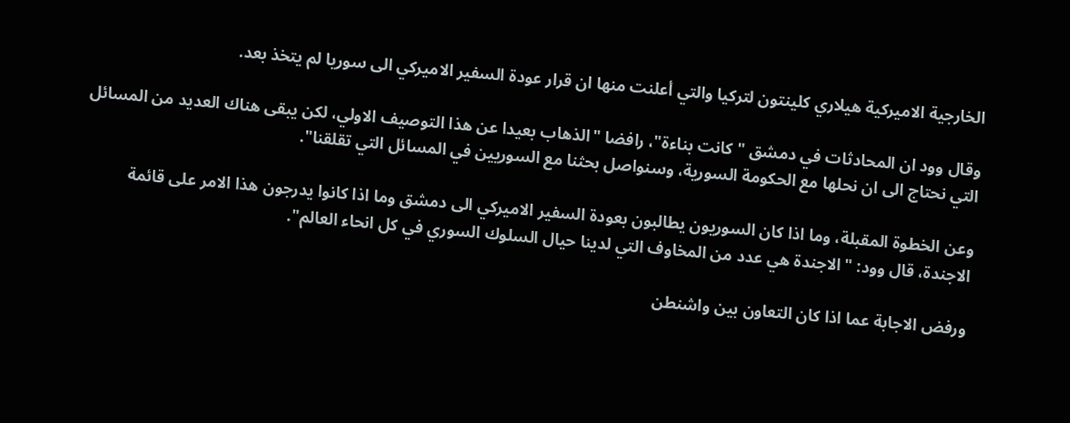الخارجية الاميركية هيلاري كلينتون لتركيا والتي أعلنت منها ان قرار عودة السفير الاميركي الى سوريا لم يتخذ بعد.

وقال وود ان المحادثات في دمشق "كانت بناءة"، رافضا "الذهاب بعيدا عن هذا التوصيف الاولي، لكن يبقى هناك العديد من المسائل التي نحتاج الى ان نحلها مع الحكومة السورية، وسنواصل بحثنا مع السوريين في المسائل التي تقلقنا".

وعن الخطوة المقبلة، وما اذا كان السوريون يطالبون بعودة السفير الاميركي الى دمشق وما اذا كانوا يدرجون هذا الامر على قائمة الاجندة، قال وود: "الاجندة هي عدد من المخاوف التي لدينا حيال السلوك السوري في كل انحاء العالم".

ورفض الاجابة عما اذا كان التعاون بين واشنطن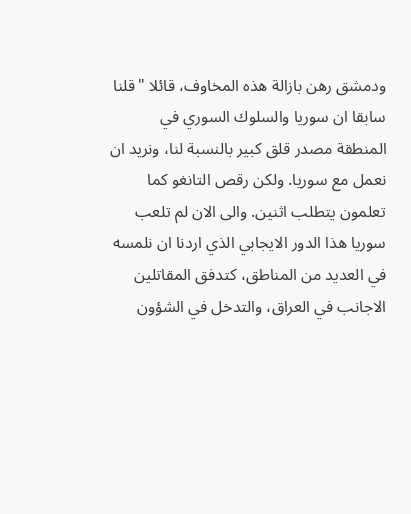ودمشق رهن بازالة هذه المخاوف، قائلا "قلنا سابقا ان سوريا والسلوك السوري في المنطقة مصدر قلق كبير بالنسبة لنا، ونريد ان نعمل مع سوريا. ولكن رقص التانغو كما تعلمون يتطلب اثنين. والى الان لم تلعب سوريا هذا الدور الايجابي الذي اردنا ان نلمسه في العديد من المناطق، كتدفق المقاتلين الاجانب في العراق، والتدخل في الشؤون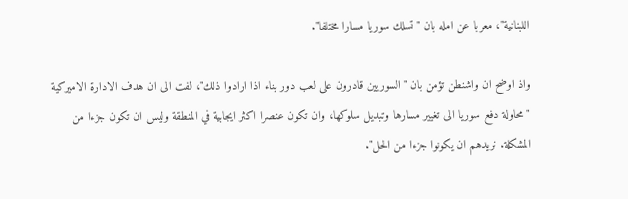اللبنانية"، معربا عن امله بان "تسلك سوريا مسارا مختلفا".

واذ اوضح ان واشنطن تؤمن بان "السوريين قادرون على لعب دور بناء اذا ارادوا ذلك"، لفت الى ان هدف الادارة الاميركية "محاولة دفع سوريا الى تغيير مسارها وتبديل سلوكها، وان تكون عنصرا اكثر ايجابية في المنطقة وليس ان تكون جزءا من المشكلة. نريدهم ان يكونوا جزءا من الحل".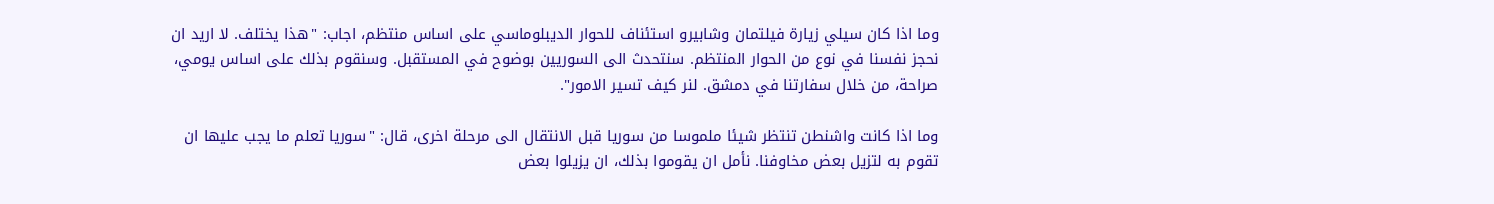وما اذا كان سيلي زيارة فيلتمان وشابيرو استئناف للحوار الديبلوماسي على اساس منتظم، اجاب: "هذا يختلف. لا اريد ان نحجز نفسنا في نوع من الحوار المنتظم. سنتحدث الى السوريين بوضوح في المستقبل. وسنقوم بذلك على اساس يومي، صراحة، من خلال سفارتنا في دمشق. لنر كيف تسير الامور".

وما اذا كانت واشنطن تنتظر شيئا ملموسا من سوريا قبل الانتقال الى مرحلة اخرى، قال: "سوريا تعلم ما يجب عليها ان تقوم به لتزيل بعض مخاوفنا. نأمل ان يقوموا بذلك، ان يزيلوا بعض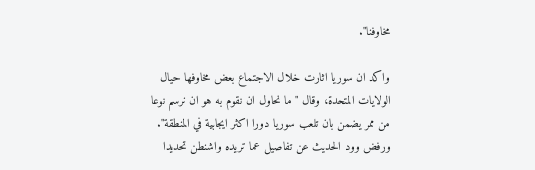مخاوفنا".

واكد ان سوريا اثارت خلال الاجتماع بعض مخاوفها حيال الولايات المتحدة، وقال "ما نحاول ان نقوم به هو ان نرسم نوعا من ممر يضمن بان تلعب سوريا دورا اكثر ايجابية في المنطقة". ورفض وود الحديث عن تفاصيل عما تريده واشنطن تحديدا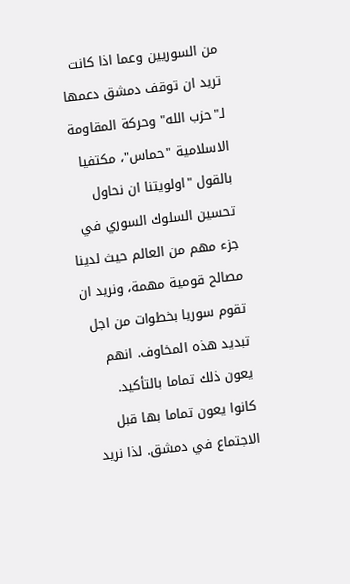من السوريين وعما اذا كانت تريد ان توقف دمشق دعمها لـ"حزب الله" وحركة المقاومة الاسلامية "حماس"، مكتفيا بالقول "اولويتنا ان نحاول تحسين السلوك السوري في جزء مهم من العالم حيث لدينا مصالح قومية مهمة، ونريد ان تقوم سوريا بخطوات من اجل تبديد هذه المخاوف. انهم يعون ذلك تماما بالتأكيد. كانوا يعون تماما بها قبل الاجتماع في دمشق. لذا نريد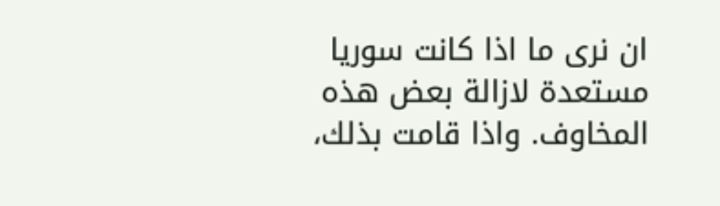ان نرى ما اذا كانت سوريا مستعدة لازالة بعض هذه المخاوف. واذا قامت بذلك،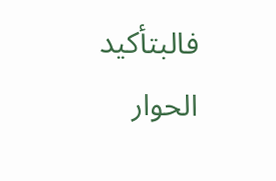فالبتأكيد الحوار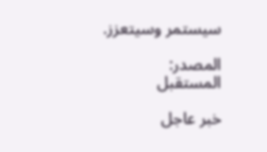سيستمر وسيتعزز.

المصدر:
المستقبل

خبر عاجل